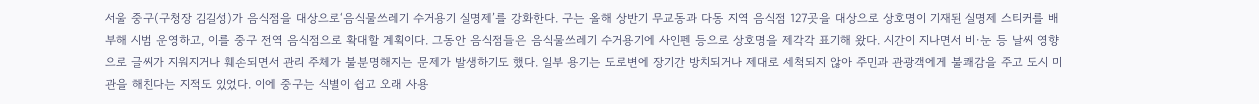서울 중구(구청장 김길성)가 음식점을 대상으로‘음식물쓰레기 수거용기 실명제’를 강화한다. 구는 올해 상반기 무교동과 다동 지역 음식점 127곳을 대상으로 상호명이 기재된 실명제 스티커를 배부해 시범 운영하고, 이를 중구 전역 음식점으로 확대할 계획이다. 그동안 음식점들은 음식물쓰레기 수거용기에 사인펜 등으로 상호명을 제각각 표기해 왔다. 시간이 지나면서 비·눈 등 날씨 영향으로 글씨가 지워지거나 훼손되면서 관리 주체가 불분명해지는 문제가 발생하기도 했다. 일부 용기는 도로변에 장기간 방치되거나 제대로 세척되지 않아 주민과 관광객에게 불쾌감을 주고 도시 미관을 해친다는 지적도 있었다. 이에 중구는 식별이 쉽고 오래 사용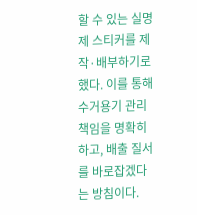할 수 있는 실명제 스티커를 제작·배부하기로 했다. 이를 통해 수거용기 관리 책임을 명확히 하고, 배출 질서를 바로잡겠다는 방침이다.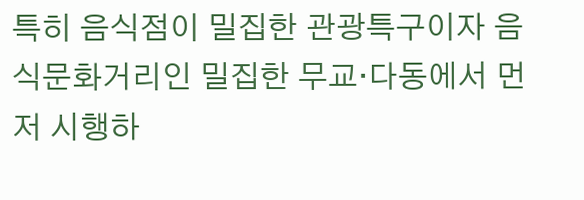특히 음식점이 밀집한 관광특구이자 음식문화거리인 밀집한 무교·다동에서 먼저 시행하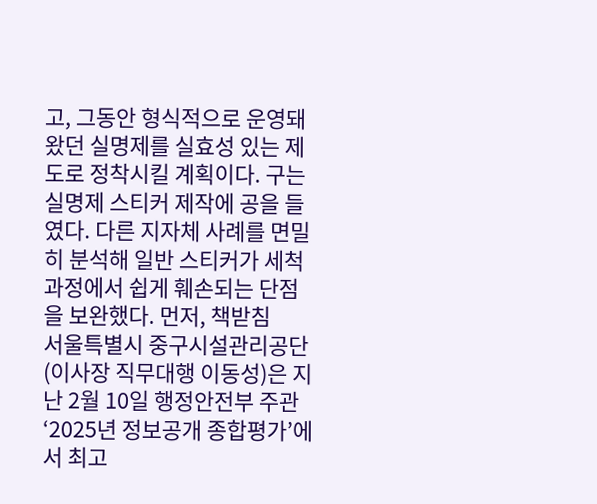고, 그동안 형식적으로 운영돼 왔던 실명제를 실효성 있는 제도로 정착시킬 계획이다. 구는 실명제 스티커 제작에 공을 들였다. 다른 지자체 사례를 면밀히 분석해 일반 스티커가 세척 과정에서 쉽게 훼손되는 단점을 보완했다. 먼저, 책받침
서울특별시 중구시설관리공단(이사장 직무대행 이동성)은 지난 2월 10일 행정안전부 주관 ‘2025년 정보공개 종합평가’에서 최고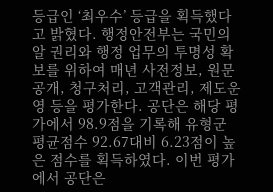등급인 ‘최우수’ 등급을 획득했다고 밝혔다. 행정안전부는 국민의 알 권리와 행정 업무의 투명성 확보를 위하여 매년 사전정보, 원문공개, 청구처리, 고객관리, 제도운영 등을 평가한다. 공단은 해당 평가에서 98.9점을 기록해 유형군 평균점수 92.67대비 6.23점이 높은 점수를 획득하였다. 이번 평가에서 공단은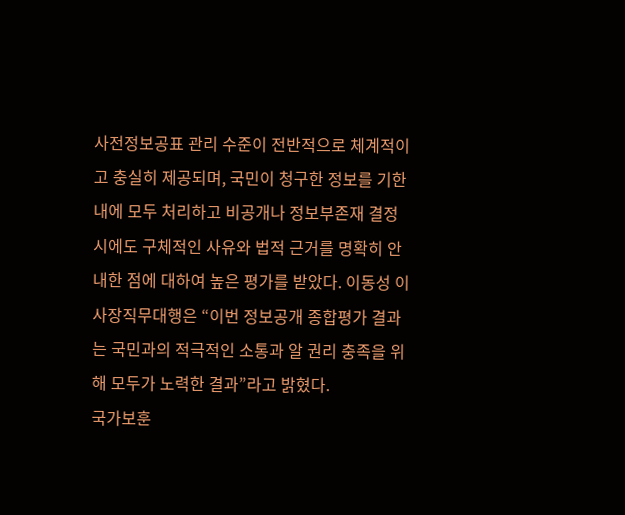사전정보공표 관리 수준이 전반적으로 체계적이고 충실히 제공되며, 국민이 청구한 정보를 기한 내에 모두 처리하고 비공개나 정보부존재 결정 시에도 구체적인 사유와 법적 근거를 명확히 안내한 점에 대하여 높은 평가를 받았다. 이동성 이사장직무대행은 “이번 정보공개 종합평가 결과는 국민과의 적극적인 소통과 알 권리 충족을 위해 모두가 노력한 결과”라고 밝혔다.
국가보훈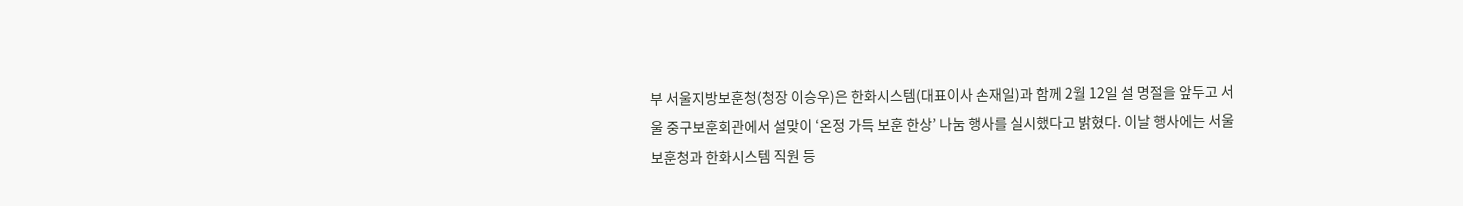부 서울지방보훈청(청장 이승우)은 한화시스템(대표이사 손재일)과 함께 2월 12일 설 명절을 앞두고 서울 중구보훈회관에서 설맞이 ‘온정 가득 보훈 한상’ 나눔 행사를 실시했다고 밝혔다. 이날 행사에는 서울보훈청과 한화시스템 직원 등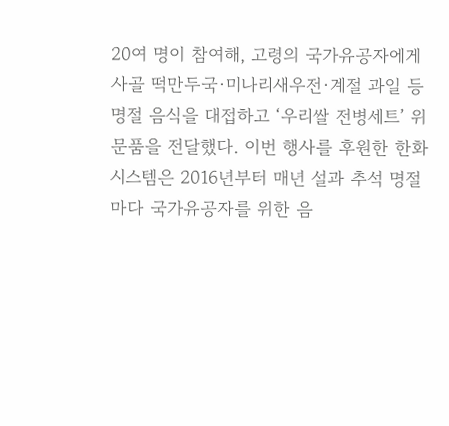20여 명이 참여해, 고령의 국가유공자에게 사골 떡만두국·미나리새우전·계절 과일 등 명절 음식을 대접하고 ‘우리쌀 전병세트’ 위문품을 전달했다. 이번 행사를 후원한 한화시스템은 2016년부터 매년 설과 추석 명절마다 국가유공자를 위한 음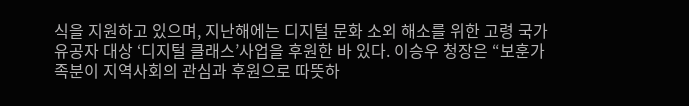식을 지원하고 있으며, 지난해에는 디지털 문화 소외 해소를 위한 고령 국가유공자 대상 ‘디지털 클래스’사업을 후원한 바 있다. 이승우 청장은 “보훈가족분이 지역사회의 관심과 후원으로 따뜻하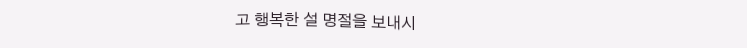고 행복한 설 명절을 보내시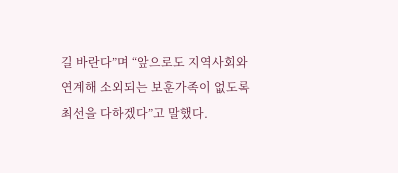길 바란다”며 “앞으로도 지역사회와 연계해 소외되는 보훈가족이 없도록 최선을 다하겠다”고 말했다.